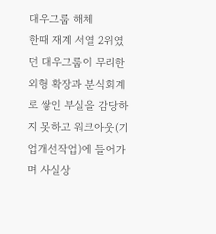대우그룹 해체
한때 재계 서열 2위였던 대우그룹이 무리한 외형 확장과 분식회계로 쌓인 부실을 감당하지 못하고 워크아웃(기업개선작업)에 들어가며 사실상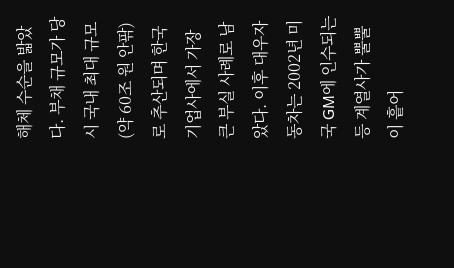해체 수순을 밟았다. 부채 규모가 당시 국내 최대 규모(약 60조 원 안팎)로 추산되며 한국 기업사에서 가장 큰 부실 사례로 남았다. 이후 대우자동차는 2002년 미국 GM에 인수되는 등 계열사가 뿔뿔이 흩어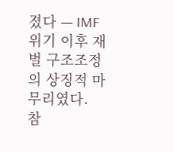졌다 — IMF 위기 이후 재벌 구조조정의 상징적 마무리였다.
참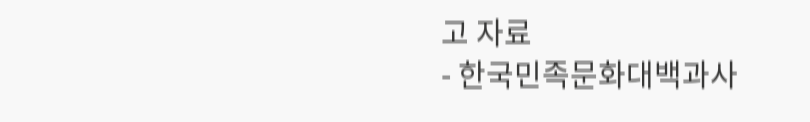고 자료
- 한국민족문화대백과사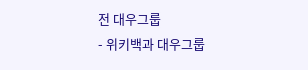전 대우그룹
- 위키백과 대우그룹